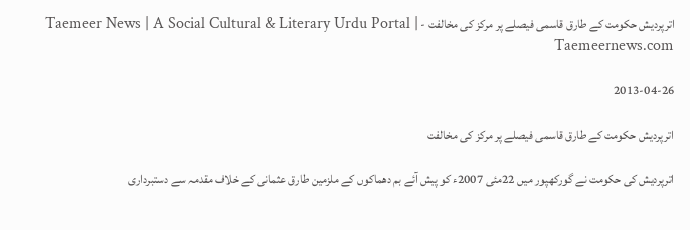اترپردیش حکومت کے طارق قاسمی فیصلے پر مرکز کی مخالفت - Taemeer News | A Social Cultural & Literary Urdu Portal | Taemeernews.com

2013-04-26

اترپردیش حکومت کے طارق قاسمی فیصلے پر مرکز کی مخالفت

اترپردیش کی حکومت نے گورکھپور میں 22مئی 2007ء کو پیش آئے بم دھماکوں کے ملزمین طارق عثمانی کے خلاف مقدمہ سے دستبرداری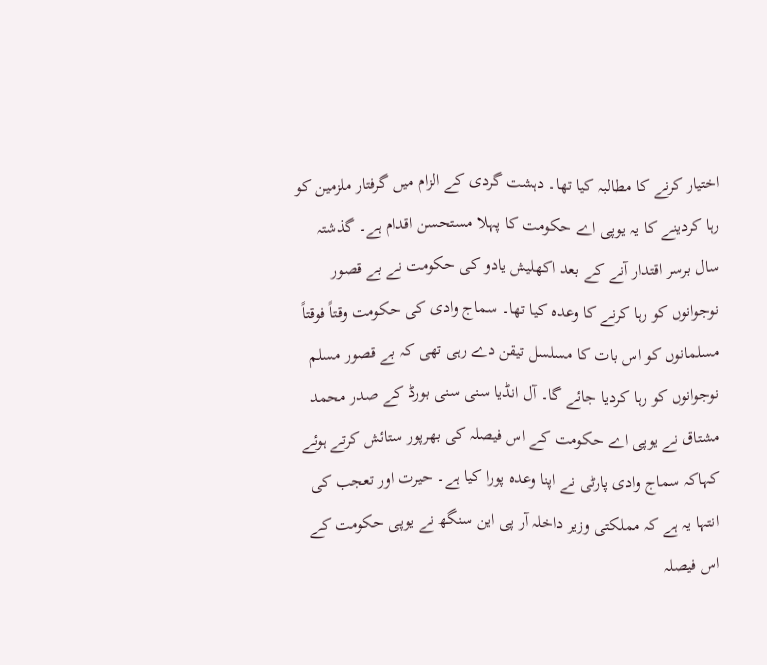اختیار کرنے کا مطالبہ کیا تھا۔ دہشت گردی کے الزام میں گرفتار ملزمین کو رہا کردینے کا یہ یوپی اے حکومت کا پہلا مستحسن اقدام ہے۔ گذشتہ سال برسر اقتدار آنے کے بعد اکھلیش یادو کی حکومت نے بے قصور نوجوانوں کو رہا کرنے کا وعدہ کیا تھا۔ سماج وادی کی حکومت وقتاً فوقتاً مسلمانوں کو اس بات کا مسلسل تیقن دے رہی تھی کہ بے قصور مسلم نوجوانوں کو رہا کردیا جائے گا۔ آل انڈیا سنی سنی بورڈ کے صدر محمد مشتاق نے یوپی اے حکومت کے اس فیصلہ کی بھرپور ستائش کرتے ہوئے کہاکہ سماج وادی پارٹی نے اپنا وعدہ پورا کیا ہے۔ حیرت اور تعجب کی انتہا یہ ہے کہ مملکتی وزیر داخلہ آر پی این سنگھ نے یوپی حکومت کے اس فیصلہ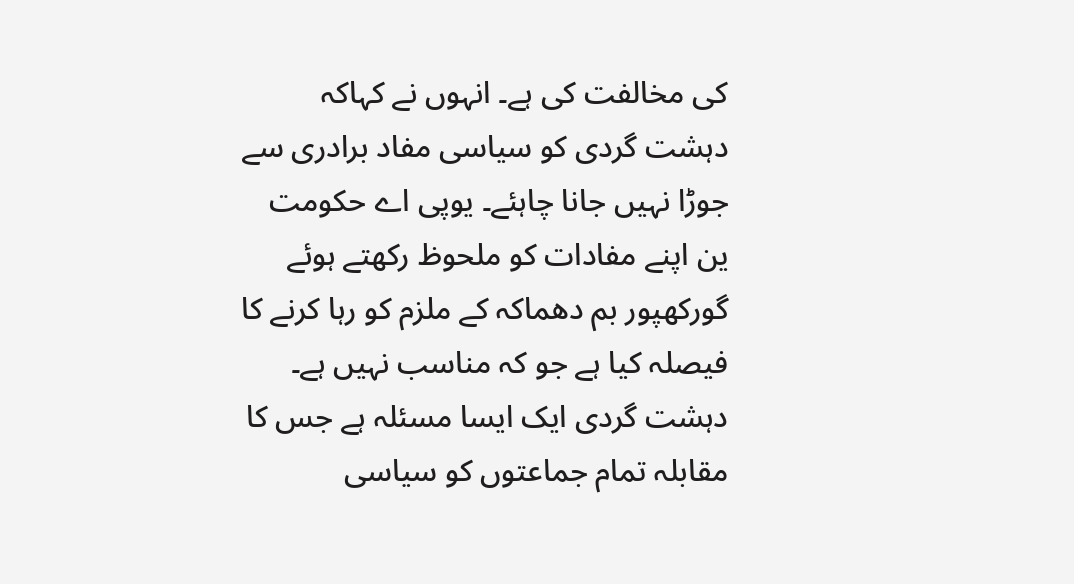کی مخالفت کی ہے۔ انہوں نے کہاکہ دہشت گردی کو سیاسی مفاد برادری سے جوڑا نہیں جانا چاہئے۔ یوپی اے حکومت ین اپنے مفادات کو ملحوظ رکھتے ہوئے گورکھپور بم دھماکہ کے ملزم کو رہا کرنے کا فیصلہ کیا ہے جو کہ مناسب نہیں ہے۔ دہشت گردی ایک ایسا مسئلہ ہے جس کا مقابلہ تمام جماعتوں کو سیاسی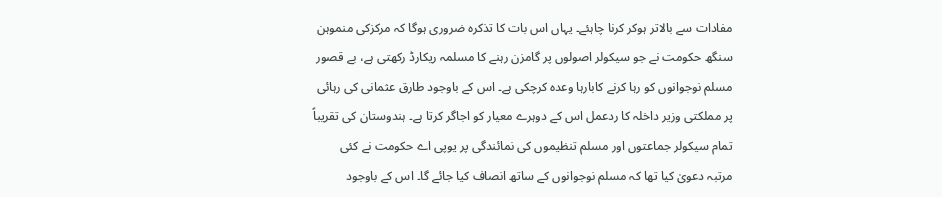مفادات سے بالاتر ہوکر کرنا چاہئے۔ یہاں اس بات کا تذکرہ ضروری ہوگا کہ مرکزکی منموہن سنگھ حکومت نے جو سیکولر اصولوں پر گامزن رہنے کا مسلمہ ریکارڈ رکھتی ہے، بے قصور مسلم نوجوانوں کو رہا کرنے کابارہا وعدہ کرچکی ہے۔ اس کے باوجود طارق عثمانی کی رہائی پر مملکتی وزیر داخلہ کا ردعمل اس کے دوہرے معیار کو اجاگر کرتا ہے۔ ہندوستان کی تقریباً تمام سیکولر جماعتوں اور مسلم تنظیموں کی نمائندگی پر یوپی اے حکومت نے کئی مرتبہ دعویٰ کیا تھا کہ مسلم نوجوانوں کے ساتھ انصاف کیا جائے گا۔ اس کے باوجود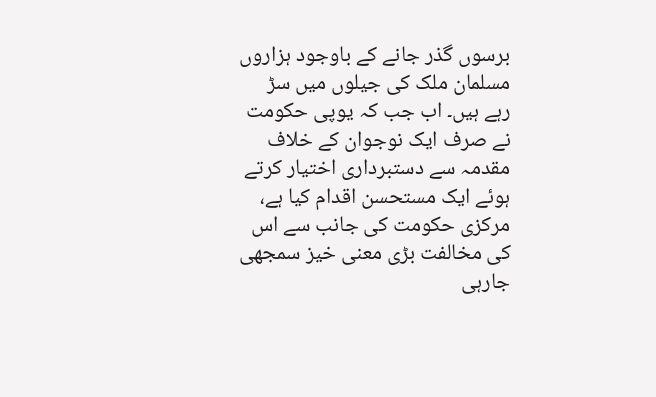برسوں گذر جانے کے باوجود ہزاروں مسلمان ملک کی جیلوں میں سڑ رہے ہیں۔ اب جب کہ یوپی حکومت نے صرف ایک نوجوان کے خلاف مقدمہ سے دستبرداری اختیار کرتے ہوئے ایک مستحسن اقدام کیا ہے، مرکزی حکومت کی جانب سے اس کی مخالفت بڑی معنی خیز سمجھی جارہی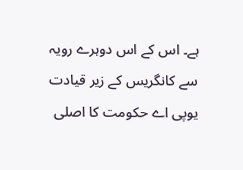ہے۔ اس کے اس دوہرے رویہ سے کانگریس کے زیر قیادت یوپی اے حکومت کا اصلی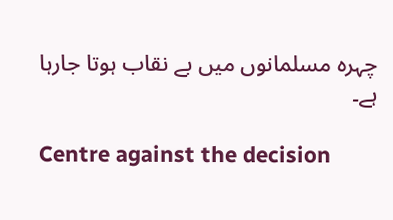چہرہ مسلمانوں میں بے نقاب ہوتا جارہا ہے۔

Centre against the decision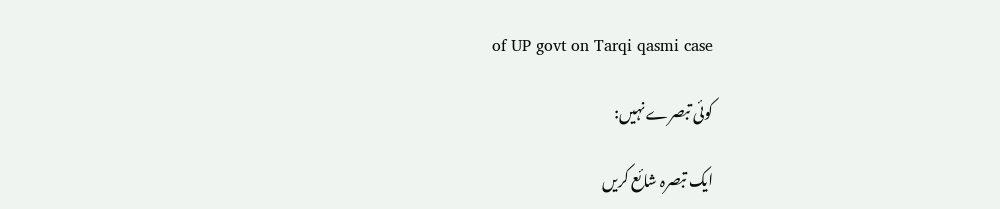of UP govt on Tarqi qasmi case

کوئی تبصرے نہیں:

ایک تبصرہ شائع کریں